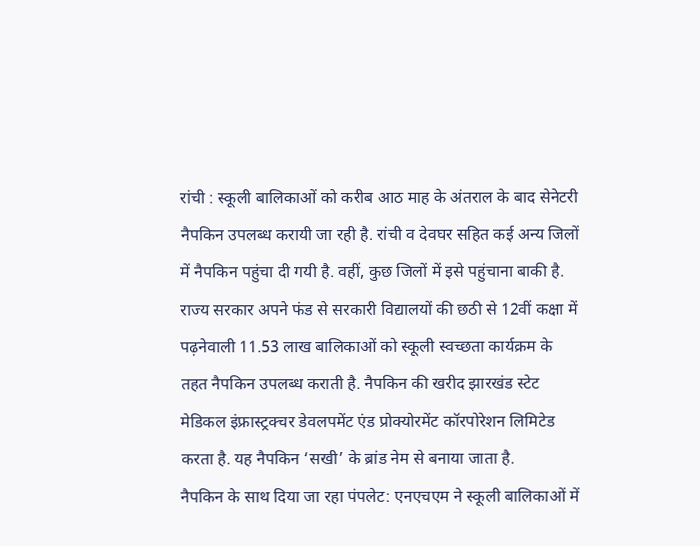रांची : स्कूली बालिकाओं को करीब आठ माह के अंतराल के बाद सेनेटरी नैपकिन उपलब्ध करायी जा रही है. रांची व देवघर सहित कई अन्य जिलों में नैपकिन पहुंचा दी गयी है. वहीं, कुछ जिलों में इसे पहुंचाना बाकी है.
राज्य सरकार अपने फंड से सरकारी विद्यालयों की छठी से 12वीं कक्षा में पढ़नेवाली 11.53 लाख बालिकाओं को स्कूली स्वच्छता कार्यक्रम के तहत नैपकिन उपलब्ध कराती है. नैपकिन की खरीद झारखंड स्टेट मेडिकल इंफ्रास्ट्रक्चर डेवलपमेंट एंड प्रोक्योरमेंट कॉरपोरेशन लिमिटेड करता है. यह नैपकिन ‘सखी’ के ब्रांड नेम से बनाया जाता है.
नैपकिन के साथ दिया जा रहा पंपलेट: एनएचएम ने स्कूली बालिकाओं में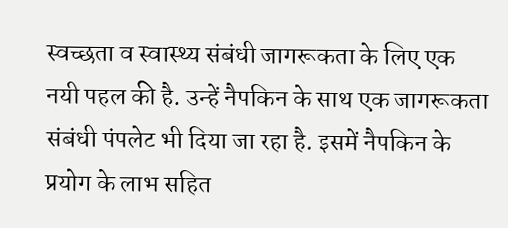स्वच्छता व स्वास्थ्य संबंधी जागरूकता के लिए एक नयी पहल की है. उन्हें नैपकिन के साथ एक जागरूकता संबंधी पंपलेट भी दिया जा रहा है. इसमें नैपकिन के प्रयोग के लाभ सहित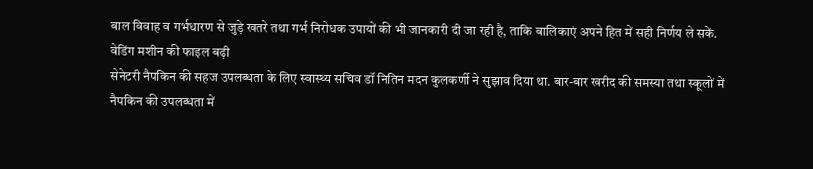बाल विवाह व गर्भधारण से जुड़े खतरे तथा गर्भ निरोधक उपायों की भी जानकारी दी जा रही है, ताकि बालिकाएं अपने हित में सही निर्णय ले सकें.
वेडिंग मशीन की फाइल बढ़ी
सेनेटरी नैपकिन की सहज उपलब्धता के लिए स्वास्थ्य सचिव डॉ नितिन मदन कुलकर्णी ने सुझाव दिया था. बार-बार खरीद की समस्या तथा स्कूलों में नैपकिन की उपलब्धता में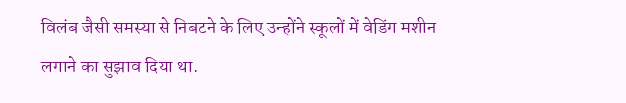विलंब जैसी समस्या से निबटने के लिए उन्होंने स्कूलों में वेडिंग मशीन लगाने का सुझाव दिया था.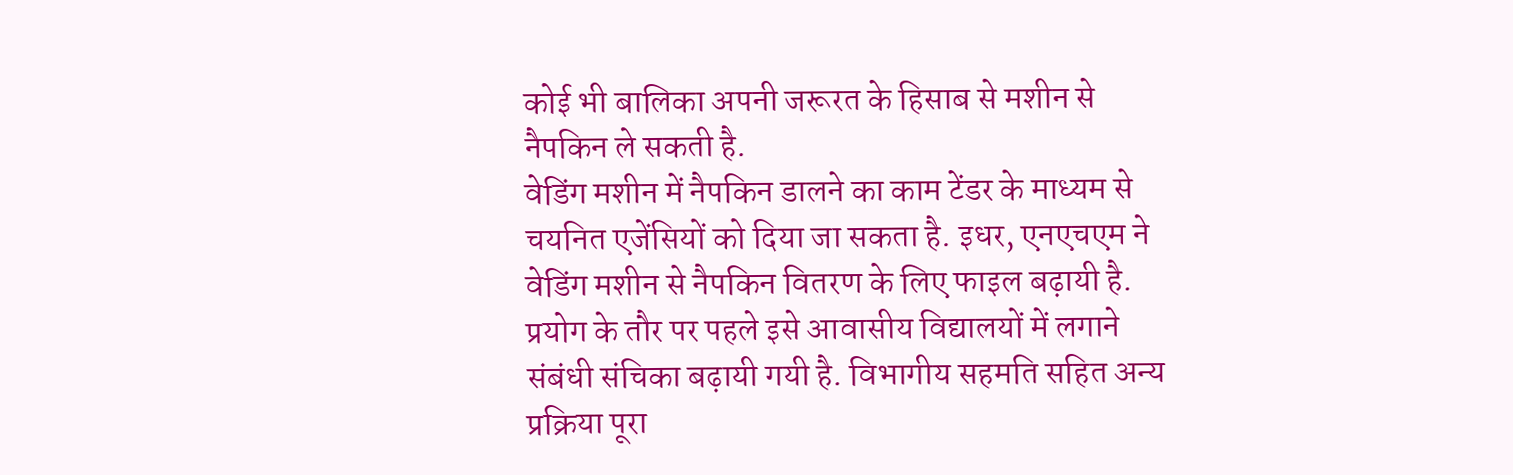कोई भी बालिका अपनी जरूरत के हिसाब से मशीन से नैपकिन ले सकती है.
वेडिंग मशीन में नैपकिन डालने का काम टेंडर के माध्यम से चयनित एजेंसियों को दिया जा सकता है. इधर, एनएचएम ने वेडिंग मशीन से नैपकिन वितरण के लिए फाइल बढ़ायी है. प्रयोग के तौर पर पहले इसे आवासीय विद्यालयों में लगाने संबंधी संचिका बढ़ायी गयी है. विभागीय सहमति सहित अन्य प्रक्रिया पूरा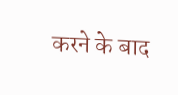करने के बाद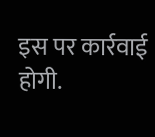इस पर कार्रवाई होगी.